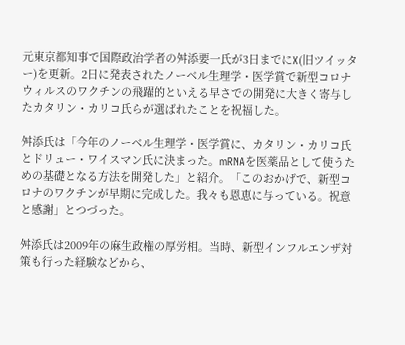元東京都知事で国際政治学者の舛添要一氏が3日までにX(旧ツイッター)を更新。2日に発表されたノーベル生理学・医学賞で新型コロナウィルスのワクチンの飛躍的といえる早さでの開発に大きく寄与したカタリン・カリコ氏らが選ばれたことを祝福した。

舛添氏は「今年のノーベル生理学・医学賞に、カタリン・カリコ氏とドリュー・ワイスマン氏に決まった。mRNAを医薬品として使うための基礎となる方法を開発した」と紹介。「このおかげで、新型コロナのワクチンが早期に完成した。我々も恩恵に与っている。祝意と感謝」とつづった。

舛添氏は2009年の麻生政権の厚労相。当時、新型インフルエンザ対策も行った経験などから、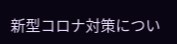新型コロナ対策につい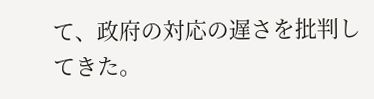て、政府の対応の遅さを批判してきた。